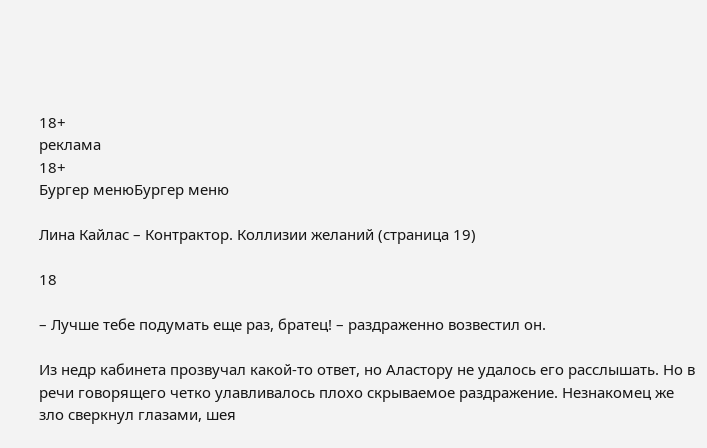18+
реклама
18+
Бургер менюБургер меню

Лина Кайлас – Контрактор. Коллизии желаний (страница 19)

18

– Лучше тебе подумать еще раз, братец! – раздраженно возвестил он.

Из недр кабинета прозвучал какой-то ответ, но Аластору не удалось его расслышать. Но в речи говорящего четко улавливалось плохо скрываемое раздражение. Незнакомец же зло сверкнул глазами, шея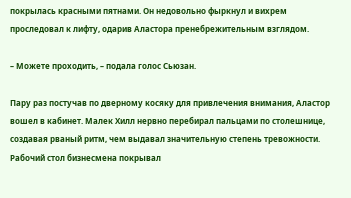покрылась красными пятнами. Он недовольно фыркнул и вихрем проследовал к лифту, одарив Аластора пренебрежительным взглядом.

– Можете проходить, – подала голос Сьюзан.

Пару раз постучав по дверному косяку для привлечения внимания, Аластор вошел в кабинет. Малек Хилл нервно перебирал пальцами по столешнице, создавая рваный ритм, чем выдавал значительную степень тревожности. Рабочий стол бизнесмена покрывал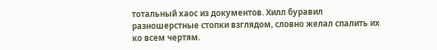тотальный хаос из документов. Хилл буравил разношерстные стопки взглядом, словно желал спалить их ко всем чертям.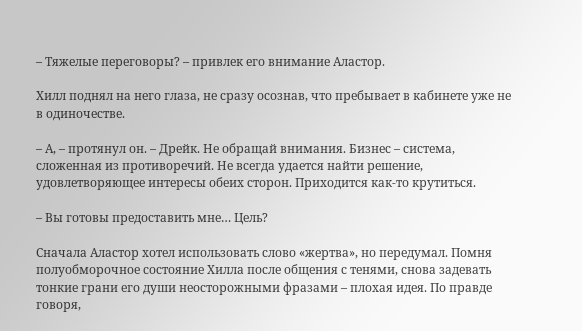– Тяжелые переговоры? – привлек его внимание Аластор.

Хилл поднял на него глаза, не сразу осознав, что пребывает в кабинете уже не в одиночестве.

– А, – протянул он. – Дрейк. Не обращай внимания. Бизнес – система, сложенная из противоречий. Не всегда удается найти решение, удовлетворяющее интересы обеих сторон. Приходится как-то крутиться.

– Вы готовы предоставить мне… Цель?

Сначала Аластор хотел использовать слово «жертва», но передумал. Помня полуобморочное состояние Хилла после общения с тенями, снова задевать тонкие грани его души неосторожными фразами – плохая идея. По правде говоря,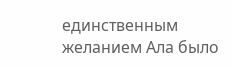единственным желанием Ала было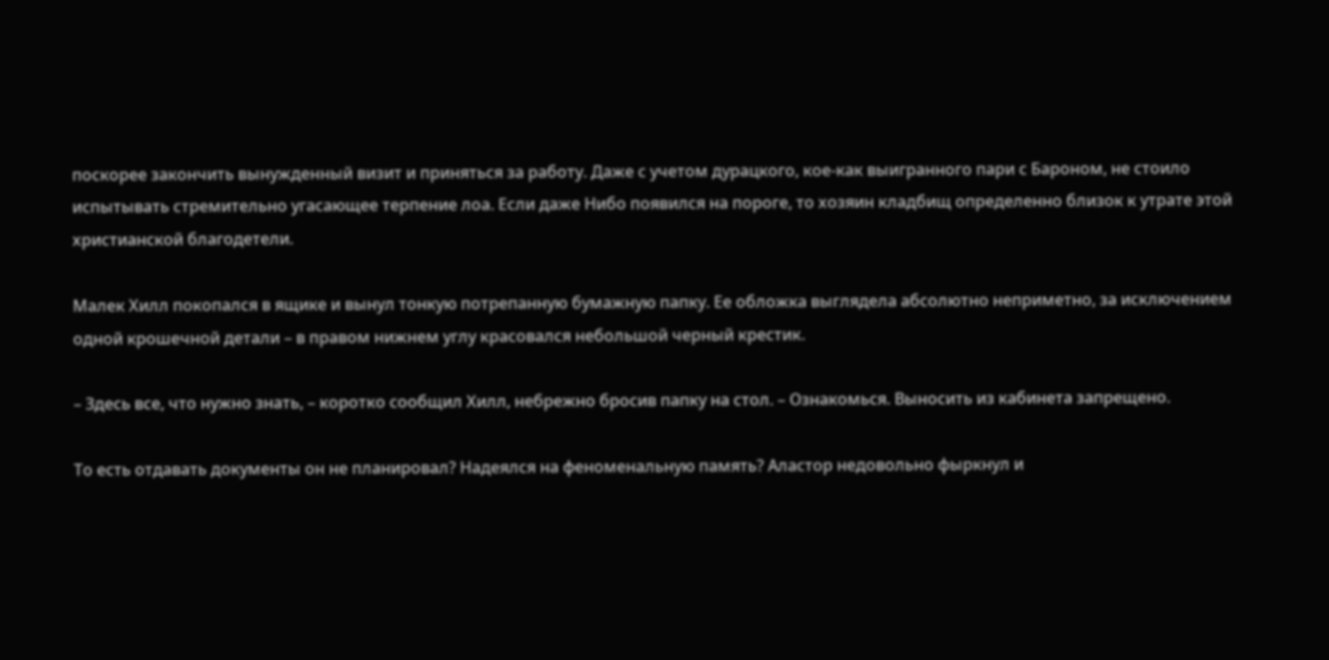поскорее закончить вынужденный визит и приняться за работу. Даже с учетом дурацкого, кое-как выигранного пари с Бароном, не стоило испытывать стремительно угасающее терпение лоа. Если даже Нибо появился на пороге, то хозяин кладбищ определенно близок к утрате этой христианской благодетели.

Малек Хилл покопался в ящике и вынул тонкую потрепанную бумажную папку. Ее обложка выглядела абсолютно неприметно, за исключением одной крошечной детали – в правом нижнем углу красовался небольшой черный крестик.

– Здесь все, что нужно знать, – коротко сообщил Хилл, небрежно бросив папку на стол. – Ознакомься. Выносить из кабинета запрещено.

То есть отдавать документы он не планировал? Надеялся на феноменальную память? Аластор недовольно фыркнул и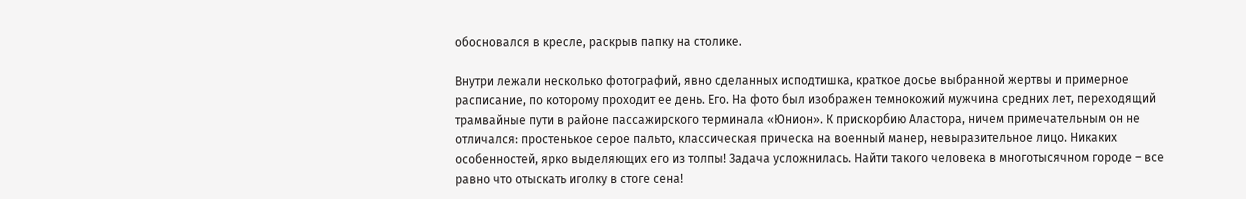обосновался в кресле, раскрыв папку на столике.

Внутри лежали несколько фотографий, явно сделанных исподтишка, краткое досье выбранной жертвы и примерное расписание, по которому проходит ее день. Его. На фото был изображен темнокожий мужчина средних лет, переходящий трамвайные пути в районе пассажирского терминала «Юнион». К прискорбию Аластора, ничем примечательным он не отличался: простенькое серое пальто, классическая прическа на военный манер, невыразительное лицо. Никаких особенностей, ярко выделяющих его из толпы! Задача усложнилась. Найти такого человека в многотысячном городе – все равно что отыскать иголку в стоге сена!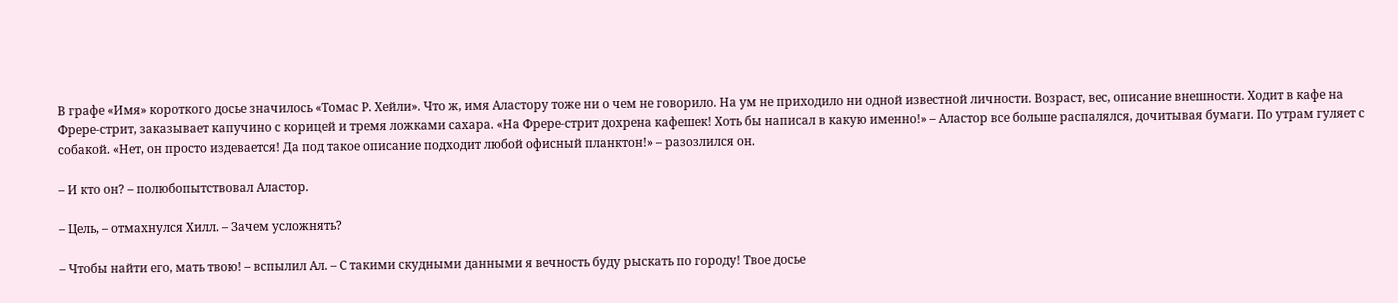В графе «Имя» короткого досье значилось «Томас Р. Хейли». Что ж, имя Аластору тоже ни о чем не говорило. На ум не приходило ни одной известной личности. Возраст, вес, описание внешности. Ходит в кафе на Фрере-стрит, заказывает капучино с корицей и тремя ложками сахара. «На Фрере-стрит дохрена кафешек! Хоть бы написал в какую именно!» – Аластор все больше распалялся, дочитывая бумаги. По утрам гуляет с собакой. «Нет, он просто издевается! Да под такое описание подходит любой офисный планктон!» – разозлился он.

– И кто он? – полюбопытствовал Аластор.

– Цель, – отмахнулся Хилл. – Зачем усложнять?

– Чтобы найти его, мать твою! – вспылил Ал. – С такими скудными данными я вечность буду рыскать по городу! Твое досье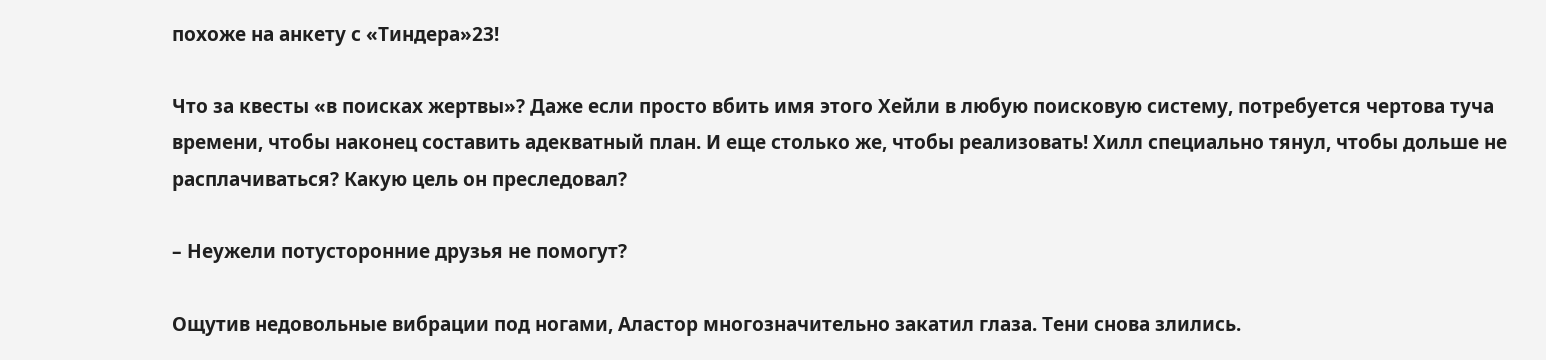похоже на анкету с «Тиндера»23!

Что за квесты «в поисках жертвы»? Даже если просто вбить имя этого Хейли в любую поисковую систему, потребуется чертова туча времени, чтобы наконец составить адекватный план. И еще столько же, чтобы реализовать! Хилл специально тянул, чтобы дольше не расплачиваться? Какую цель он преследовал?

– Неужели потусторонние друзья не помогут?

Ощутив недовольные вибрации под ногами, Аластор многозначительно закатил глаза. Тени снова злились.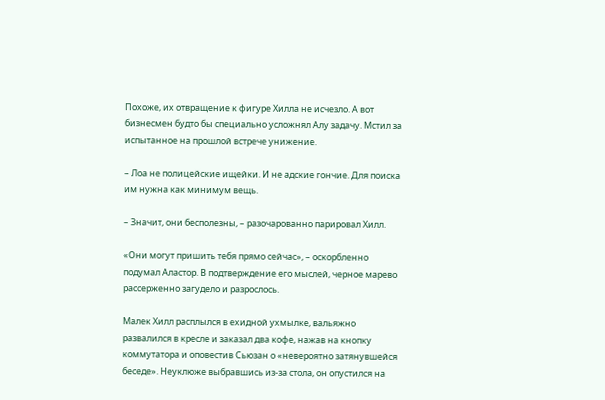Похоже, их отвращение к фигуре Хилла не исчезло. А вот бизнесмен будто бы специально усложнял Алу задачу. Мстил за испытанное на прошлой встрече унижение.

– Лоа не полицейские ищейки. И не адские гончие. Для поиска им нужна как минимум вещь.

– Значит, они бесполезны, – разочарованно парировал Хилл.

«Они могут пришить тебя прямо сейчас», – оскорбленно подумал Аластор. В подтверждение его мыслей, черное марево рассерженно загудело и разрослось.

Малек Хилл расплылся в ехидной ухмылке, вальяжно развалился в кресле и заказал два кофе, нажав на кнопку коммутатора и оповестив Сьюзан о «невероятно затянувшейся беседе». Неуклюже выбравшись из-за стола, он опустился на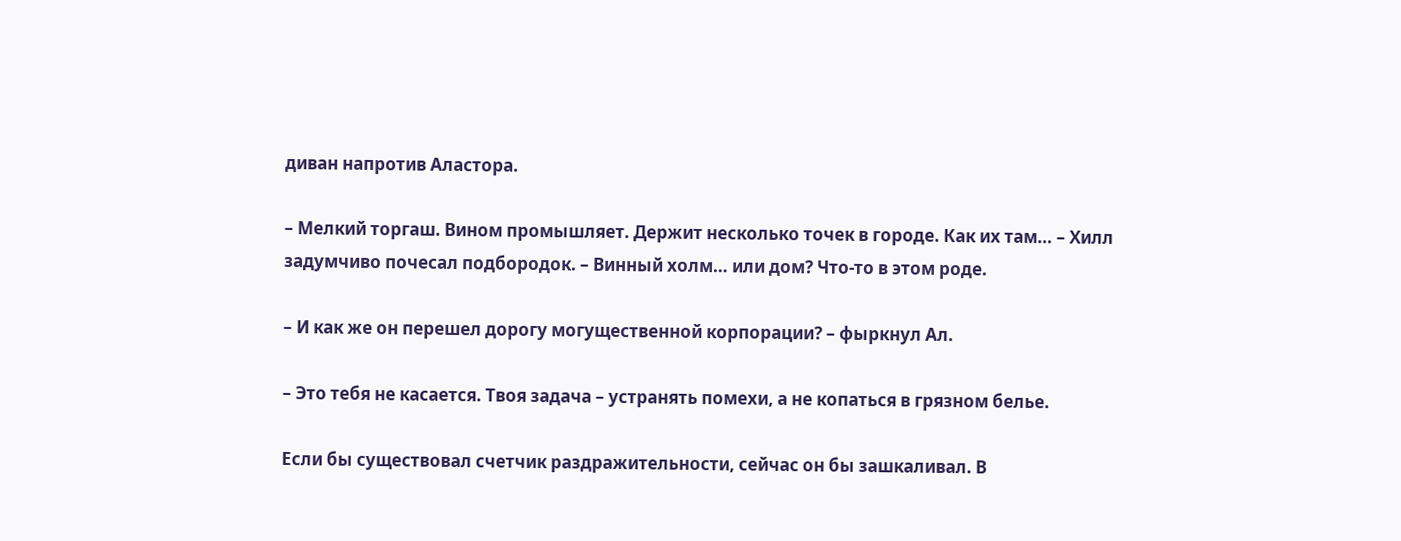диван напротив Аластора.

– Мелкий торгаш. Вином промышляет. Держит несколько точек в городе. Как их там… – Хилл задумчиво почесал подбородок. – Винный холм… или дом? Что-то в этом роде.

– И как же он перешел дорогу могущественной корпорации? – фыркнул Ал.

– Это тебя не касается. Твоя задача – устранять помехи, а не копаться в грязном белье.

Если бы существовал счетчик раздражительности, сейчас он бы зашкаливал. В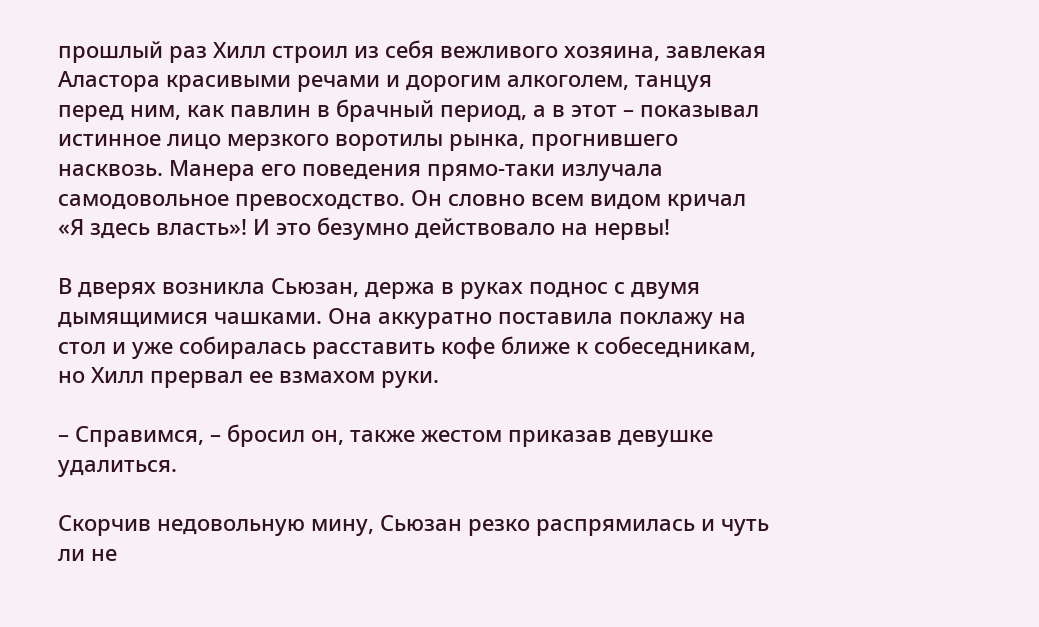прошлый раз Хилл строил из себя вежливого хозяина, завлекая Аластора красивыми речами и дорогим алкоголем, танцуя перед ним, как павлин в брачный период, а в этот – показывал истинное лицо мерзкого воротилы рынка, прогнившего насквозь. Манера его поведения прямо-таки излучала самодовольное превосходство. Он словно всем видом кричал «Я здесь власть»! И это безумно действовало на нервы!

В дверях возникла Сьюзан, держа в руках поднос с двумя дымящимися чашками. Она аккуратно поставила поклажу на стол и уже собиралась расставить кофе ближе к собеседникам, но Хилл прервал ее взмахом руки.

– Справимся, – бросил он, также жестом приказав девушке удалиться.

Скорчив недовольную мину, Сьюзан резко распрямилась и чуть ли не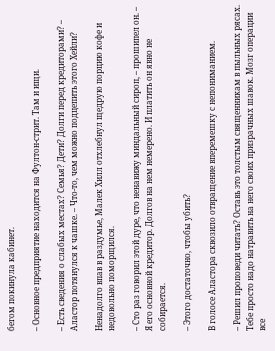бегом покинула кабинет.

– Основное предприятие находится на Фултон-стрит. Там и ищи.

– Есть сведения о слабых местах? Семья? Дети? Долги перед кредиторами? – Аластор потянулся к чашке. – Что-то, чем можно подцепить этого Хейли?

Ненадолго впав в раздумье, Малек Хилл отхлебнул щедрую порцию кофе и недовольно поморщился.

– Сто раз говорил этой дуре, что ненавижу миндальный сироп, – прошипел он. – Я его основной кредитор. Долгов на нем немерено. И платить он явно не собирается.

– Этого достаточно, чтобы убить?

В голосе Аластора сквозило отвращение вперемешку с непониманием.

– Решил проповеди читать? Оставь это толстым священникам в пыльных рясах. Тебе просто надо натравить на него своих призрачных шавок. Мозг операции все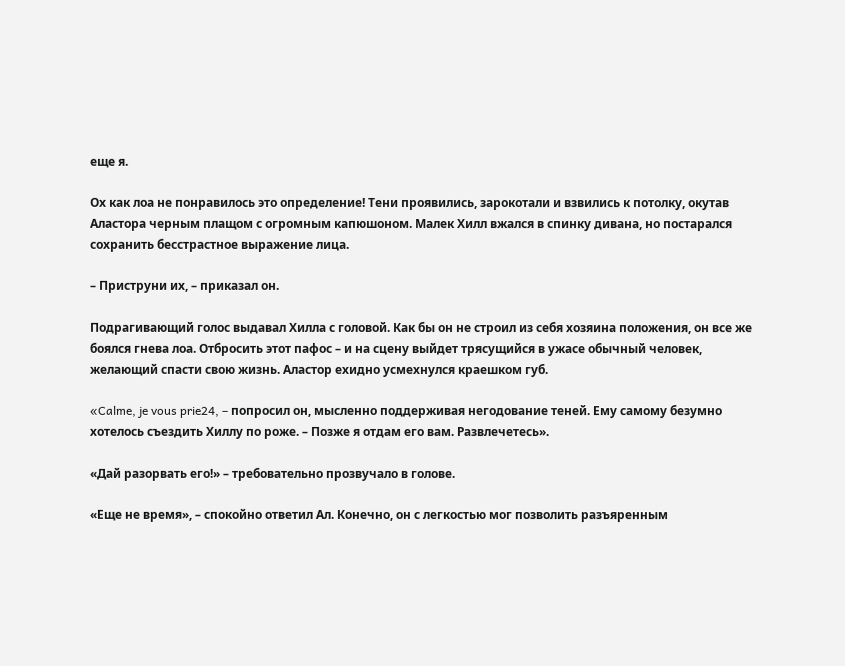еще я.

Ох как лоа не понравилось это определение! Тени проявились, зарокотали и взвились к потолку, окутав Аластора черным плащом с огромным капюшоном. Малек Хилл вжался в спинку дивана, но постарался сохранить бесстрастное выражение лица.

– Приструни их, – приказал он.

Подрагивающий голос выдавал Хилла с головой. Как бы он не строил из себя хозяина положения, он все же боялся гнева лоа. Отбросить этот пафос – и на сцену выйдет трясущийся в ужасе обычный человек, желающий спасти свою жизнь. Аластор ехидно усмехнулся краешком губ.

«Calme, je vous prie24, – попросил он, мысленно поддерживая негодование теней. Ему самому безумно хотелось съездить Хиллу по роже. – Позже я отдам его вам. Развлечетесь».

«Дай разорвать его!» – требовательно прозвучало в голове.

«Еще не время», – спокойно ответил Ал. Конечно, он с легкостью мог позволить разъяренным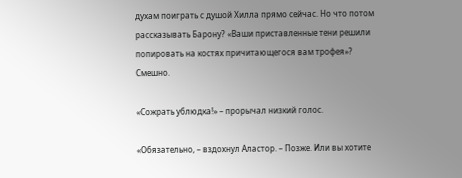духам поиграть с душой Хилла прямо сейчас. Но что потом рассказывать Барону? «Ваши приставленные тени решили попировать на костях причитающегося вам трофея»? Смешно.

«Сожрать ублюдка!» – прорычал низкий голос.

«Обязательно, – вздохнул Аластор. – Позже. Или вы хотите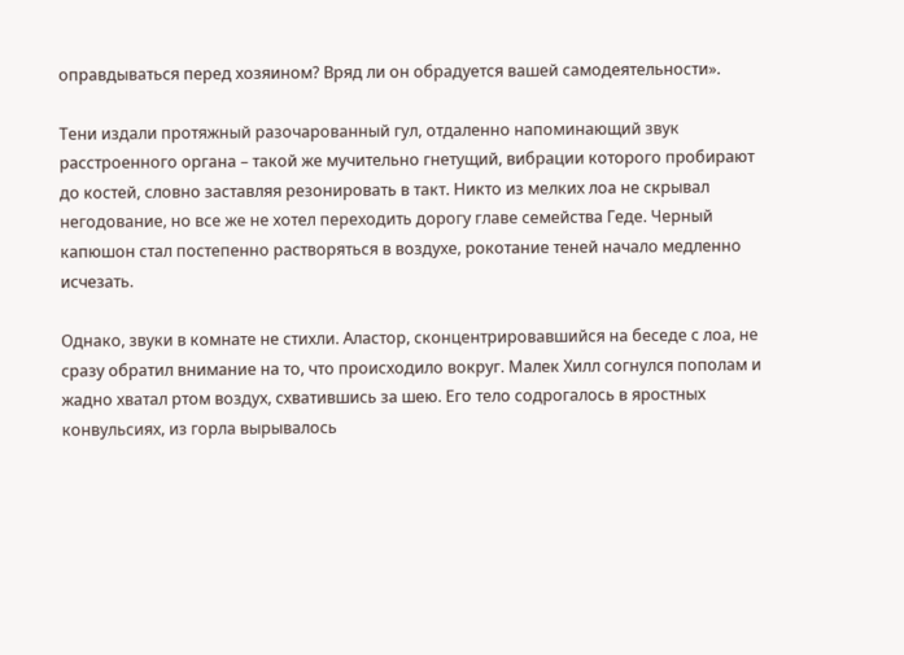оправдываться перед хозяином? Вряд ли он обрадуется вашей самодеятельности».

Тени издали протяжный разочарованный гул, отдаленно напоминающий звук расстроенного органа – такой же мучительно гнетущий, вибрации которого пробирают до костей, словно заставляя резонировать в такт. Никто из мелких лоа не скрывал негодование, но все же не хотел переходить дорогу главе семейства Геде. Черный капюшон стал постепенно растворяться в воздухе, рокотание теней начало медленно исчезать.

Однако, звуки в комнате не стихли. Аластор, сконцентрировавшийся на беседе с лоа, не сразу обратил внимание на то, что происходило вокруг. Малек Хилл согнулся пополам и жадно хватал ртом воздух, схватившись за шею. Его тело содрогалось в яростных конвульсиях, из горла вырывалось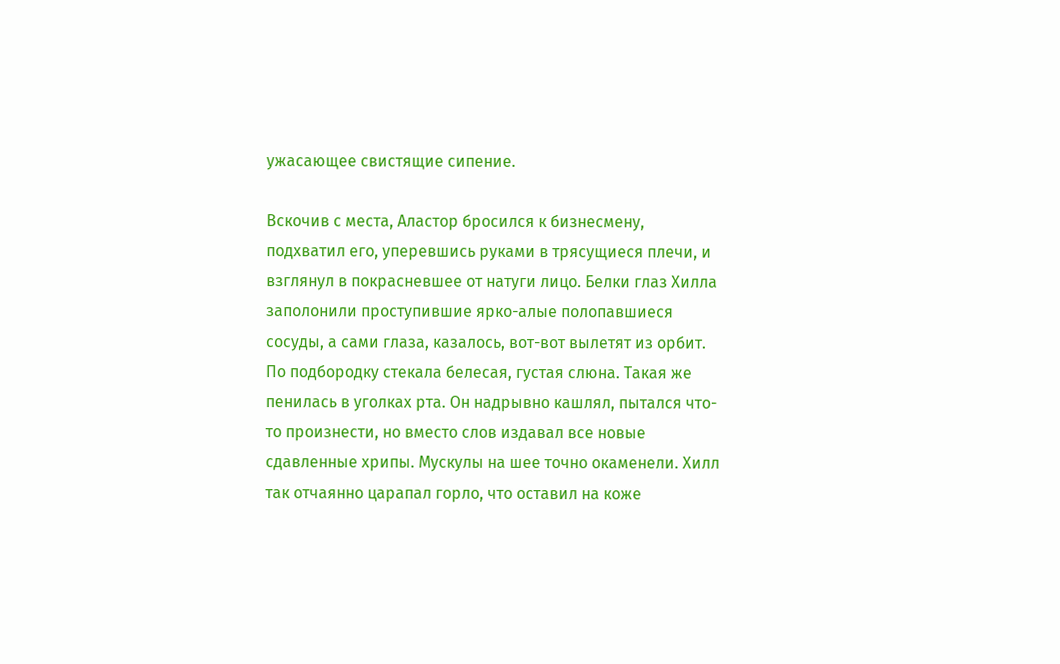ужасающее свистящие сипение.

Вскочив с места, Аластор бросился к бизнесмену, подхватил его, уперевшись руками в трясущиеся плечи, и взглянул в покрасневшее от натуги лицо. Белки глаз Хилла заполонили проступившие ярко-алые полопавшиеся сосуды, а сами глаза, казалось, вот-вот вылетят из орбит. По подбородку стекала белесая, густая слюна. Такая же пенилась в уголках рта. Он надрывно кашлял, пытался что-то произнести, но вместо слов издавал все новые сдавленные хрипы. Мускулы на шее точно окаменели. Хилл так отчаянно царапал горло, что оставил на коже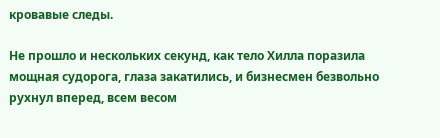кровавые следы.

Не прошло и нескольких секунд, как тело Хилла поразила мощная судорога, глаза закатились, и бизнесмен безвольно рухнул вперед, всем весом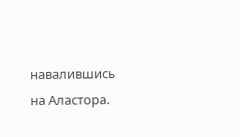навалившись на Аластора.